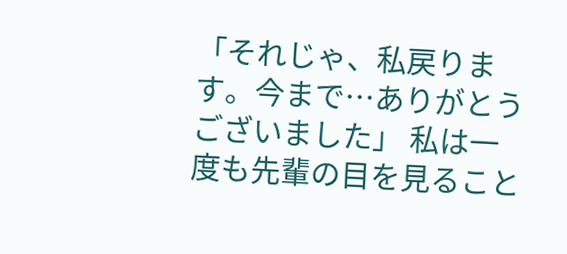「それじゃ、私戻ります。今まで…ありがとうございました」 私は一度も先輩の目を見ること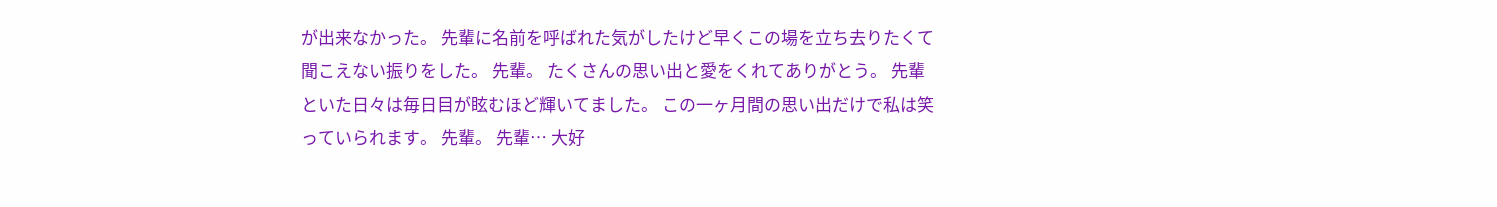が出来なかった。 先輩に名前を呼ばれた気がしたけど早くこの場を立ち去りたくて聞こえない振りをした。 先輩。 たくさんの思い出と愛をくれてありがとう。 先輩といた日々は毎日目が眩むほど輝いてました。 この一ヶ月間の思い出だけで私は笑っていられます。 先輩。 先輩… 大好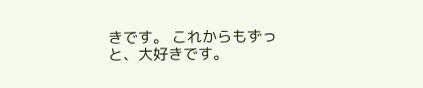きです。 これからもずっと、大好きです。